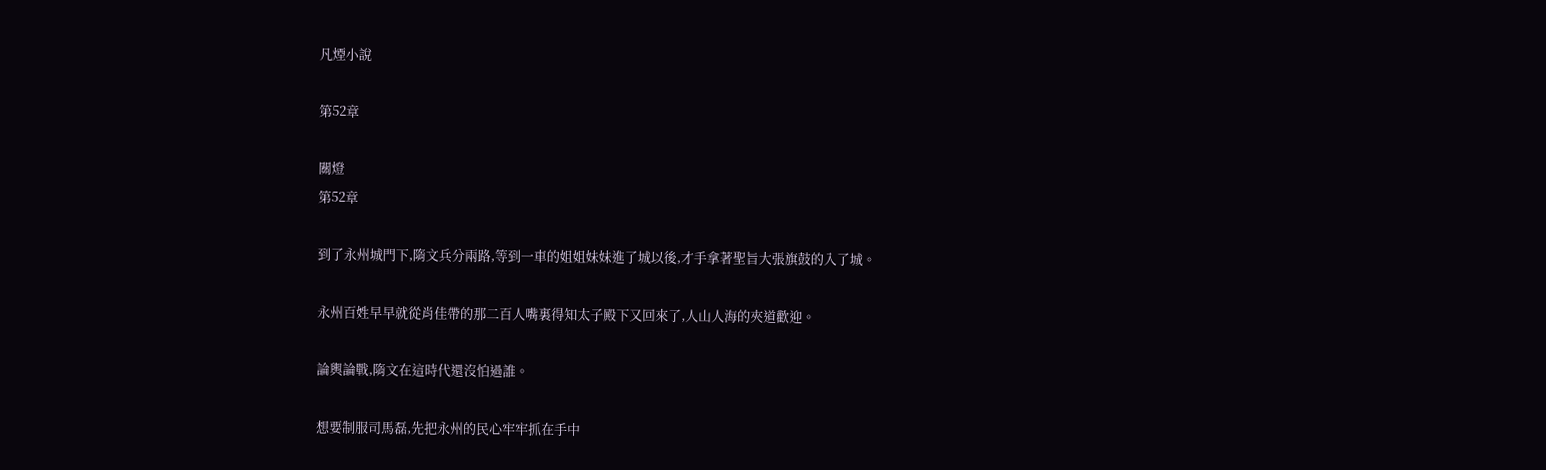凡煙小說

第52章

關燈
第52章

到了永州城門下,隋文兵分兩路,等到一車的姐姐妹妹進了城以後,才手拿著聖旨大張旗鼓的入了城。

永州百姓早早就從肖佳帶的那二百人嘴裏得知太子殿下又回來了,人山人海的夾道歡迎。

論輿論戰,隋文在這時代還沒怕過誰。

想要制服司馬磊,先把永州的民心牢牢抓在手中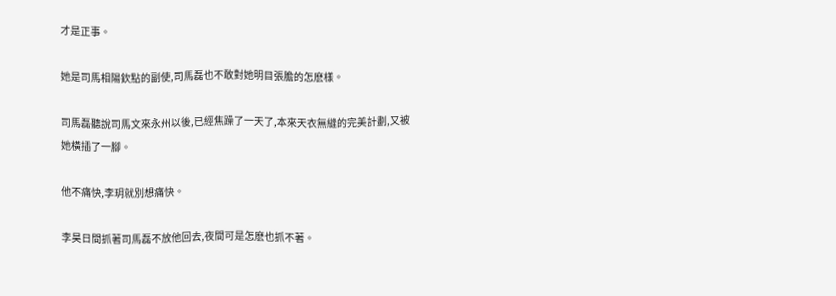才是正事。

她是司馬相陽欽點的副使,司馬磊也不敢對她明目張膽的怎麽樣。

司馬磊聽說司馬文來永州以後,已經焦躁了一天了,本來天衣無縫的完美計劃,又被她橫插了一腳。

他不痛快,李玥就別想痛快。

李昊日間抓著司馬磊不放他回去,夜間可是怎麽也抓不著。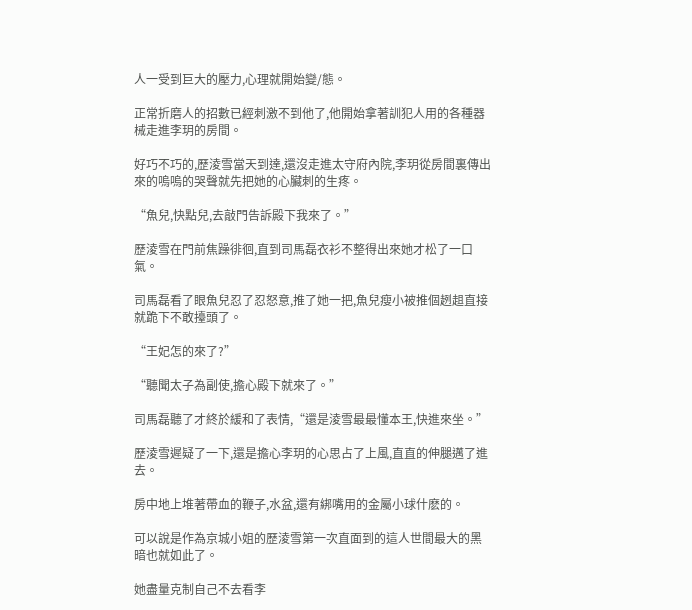人一受到巨大的壓力,心理就開始變/態。

正常折磨人的招數已經刺激不到他了,他開始拿著訓犯人用的各種器械走進李玥的房間。

好巧不巧的,歷淩雪當天到達,還沒走進太守府內院,李玥從房間裏傳出來的嗚嗚的哭聲就先把她的心臟刺的生疼。

“魚兒,快點兒,去敲門告訴殿下我來了。”

歷淩雪在門前焦躁徘徊,直到司馬磊衣衫不整得出來她才松了一口氣。

司馬磊看了眼魚兒忍了忍怒意,推了她一把,魚兒瘦小被推個趔趄直接就跪下不敢擡頭了。

“王妃怎的來了?”

“聽聞太子為副使,擔心殿下就來了。”

司馬磊聽了才終於緩和了表情,“還是淩雪最最懂本王,快進來坐。”

歷淩雪遲疑了一下,還是擔心李玥的心思占了上風,直直的伸腿邁了進去。

房中地上堆著帶血的鞭子,水盆,還有綁嘴用的金屬小球什麽的。

可以說是作為京城小姐的歷淩雪第一次直面到的這人世間最大的黑暗也就如此了。

她盡量克制自己不去看李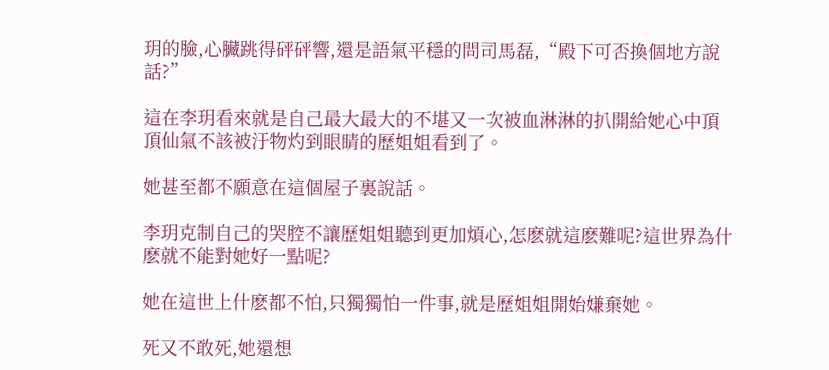玥的臉,心臟跳得砰砰響,還是語氣平穩的問司馬磊,“殿下可否換個地方說話?”

這在李玥看來就是自己最大最大的不堪又一次被血淋淋的扒開給她心中頂頂仙氣不該被汙物灼到眼睛的歷姐姐看到了。

她甚至都不願意在這個屋子裏說話。

李玥克制自己的哭腔不讓歷姐姐聽到更加煩心,怎麽就這麽難呢?這世界為什麽就不能對她好一點呢?

她在這世上什麽都不怕,只獨獨怕一件事,就是歷姐姐開始嫌棄她。

死又不敢死,她還想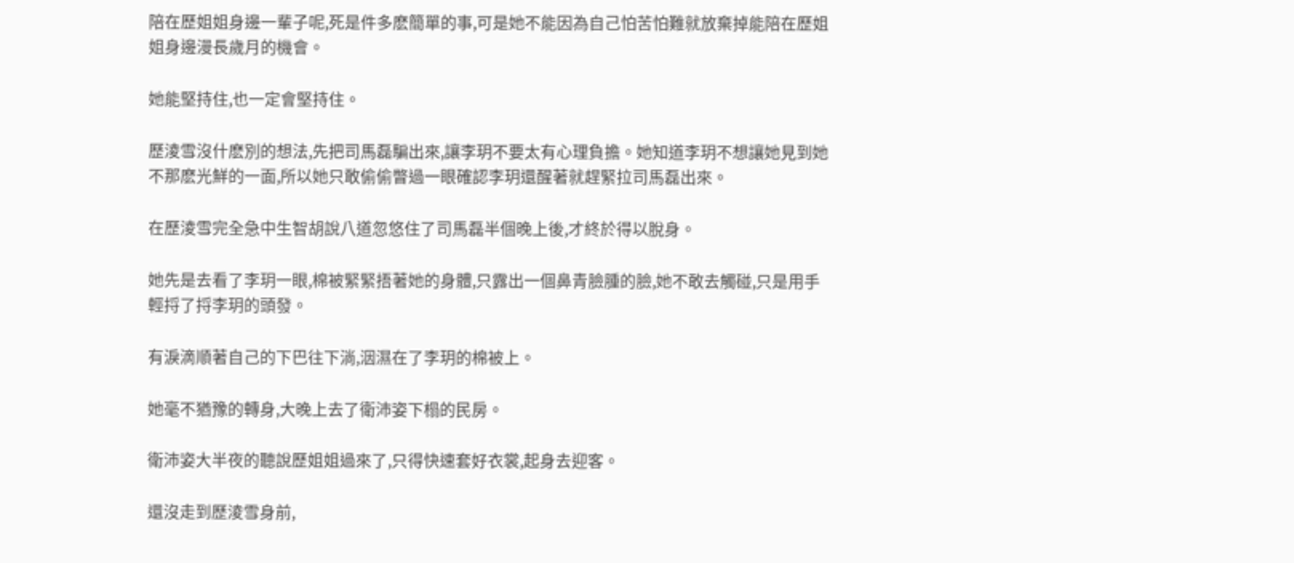陪在歷姐姐身邊一輩子呢,死是件多麽簡單的事,可是她不能因為自己怕苦怕難就放棄掉能陪在歷姐姐身邊漫長歲月的機會。

她能堅持住,也一定會堅持住。

歷淩雪沒什麽別的想法,先把司馬磊騙出來,讓李玥不要太有心理負擔。她知道李玥不想讓她見到她不那麽光鮮的一面,所以她只敢偷偷瞥過一眼確認李玥還醒著就趕緊拉司馬磊出來。

在歷淩雪完全急中生智胡說八道忽悠住了司馬磊半個晚上後,才終於得以脫身。

她先是去看了李玥一眼,棉被緊緊捂著她的身體,只露出一個鼻青臉腫的臉,她不敢去觸碰,只是用手輕捋了捋李玥的頭發。

有淚滴順著自己的下巴往下淌,洇濕在了李玥的棉被上。

她毫不猶豫的轉身,大晚上去了衛沛姿下榻的民房。

衛沛姿大半夜的聽說歷姐姐過來了,只得快速套好衣裳,起身去迎客。

還沒走到歷淩雪身前,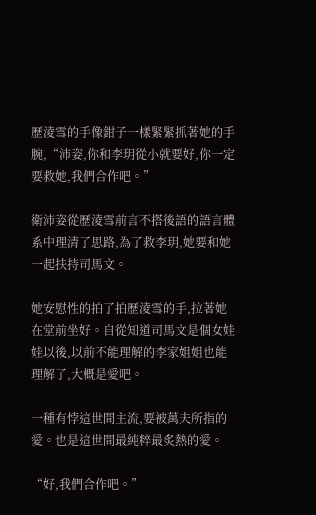歷淩雪的手像鉗子一樣緊緊抓著她的手腕,“沛姿,你和李玥從小就要好,你一定要救她,我們合作吧。”

衛沛姿從歷淩雪前言不搭後語的語言體系中理清了思路,為了救李玥,她要和她一起扶持司馬文。

她安慰性的拍了拍歷淩雪的手,拉著她在堂前坐好。自從知道司馬文是個女娃娃以後,以前不能理解的李家姐姐也能理解了,大概是愛吧。

一種有悖這世間主流,要被萬夫所指的愛。也是這世間最純粹最炙熱的愛。

“好,我們合作吧。”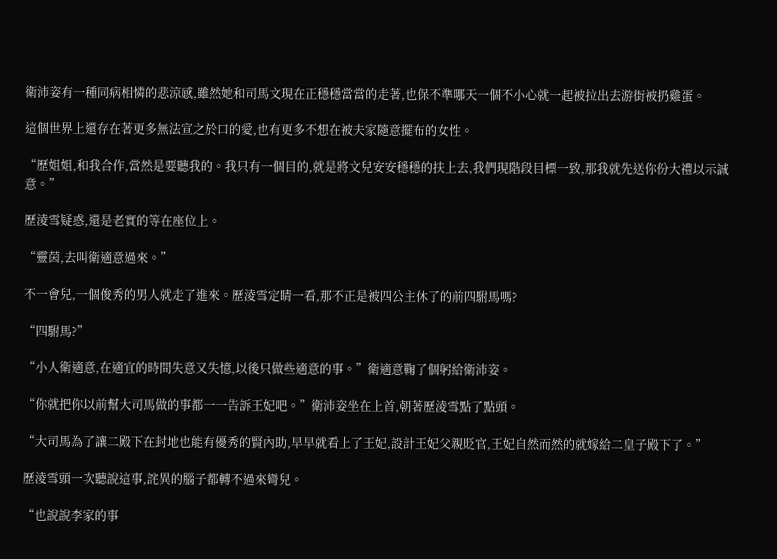衛沛姿有一種同病相憐的悲涼感,雖然她和司馬文現在正穩穩當當的走著,也保不準哪天一個不小心就一起被拉出去游街被扔雞蛋。

這個世界上還存在著更多無法宣之於口的愛,也有更多不想在被夫家隨意擺布的女性。

“歷姐姐,和我合作,當然是要聽我的。我只有一個目的,就是將文兒安安穩穩的扶上去,我們現階段目標一致,那我就先送你份大禮以示誠意。”

歷淩雪疑惑,還是老實的等在座位上。

“靈茵,去叫衛適意過來。”

不一會兒,一個俊秀的男人就走了進來。歷淩雪定睛一看,那不正是被四公主休了的前四駙馬嗎?

“四駙馬?”

“小人衛適意,在適宜的時間失意又失憶,以後只做些適意的事。”衛適意鞠了個躬給衛沛姿。

“你就把你以前幫大司馬做的事都一一告訴王妃吧。”衛沛姿坐在上首,朝著歷淩雪點了點頭。

“大司馬為了讓二殿下在封地也能有優秀的賢內助,早早就看上了王妃,設計王妃父親貶官,王妃自然而然的就嫁給二皇子殿下了。”

歷淩雪頭一次聽說這事,詫異的腦子都轉不過來彎兒。

“也說說李家的事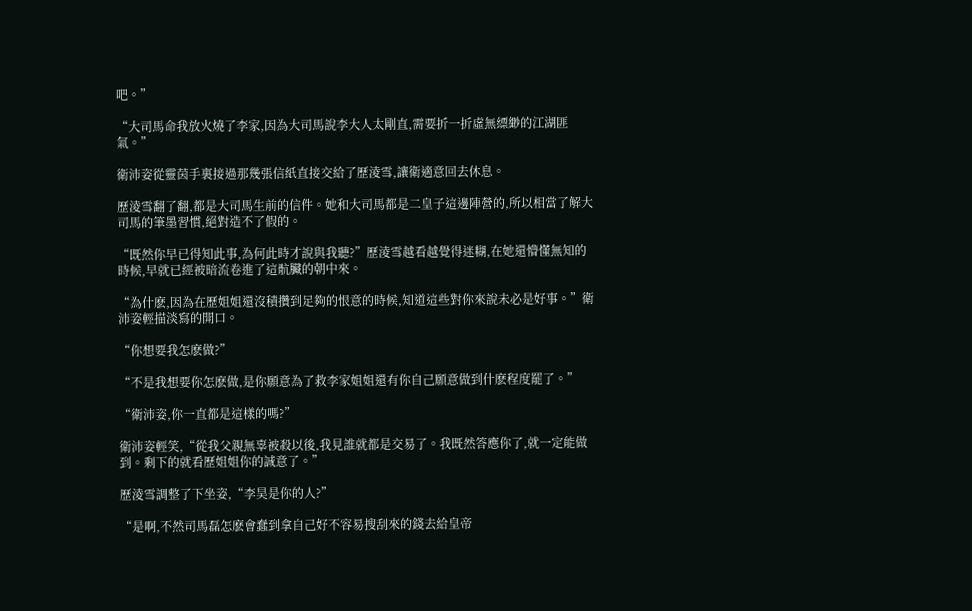吧。”

“大司馬命我放火燒了李家,因為大司馬說李大人太剛直,需要折一折虛無縹緲的江湖匪氣。”

衛沛姿從靈茵手裏接過那幾張信紙直接交給了歷淩雪,讓衛適意回去休息。

歷淩雪翻了翻,都是大司馬生前的信件。她和大司馬都是二皇子這邊陣營的,所以相當了解大司馬的筆墨習慣,絕對造不了假的。

“既然你早已得知此事,為何此時才說與我聽?”歷淩雪越看越覺得迷糊,在她還懵懂無知的時候,早就已經被暗流卷進了這骯臟的朝中來。

“為什麽,因為在歷姐姐還沒積攢到足夠的恨意的時候,知道這些對你來說未必是好事。”衛沛姿輕描淡寫的開口。

“你想要我怎麽做?”

“不是我想要你怎麽做,是你願意為了救李家姐姐還有你自己願意做到什麽程度罷了。”

“衛沛姿,你一直都是這樣的嗎?”

衛沛姿輕笑,“從我父親無辜被殺以後,我見誰就都是交易了。我既然答應你了,就一定能做到。剩下的就看歷姐姐你的誠意了。”

歷淩雪調整了下坐姿,“李昊是你的人?”

“是啊,不然司馬磊怎麽會蠢到拿自己好不容易搜刮來的錢去給皇帝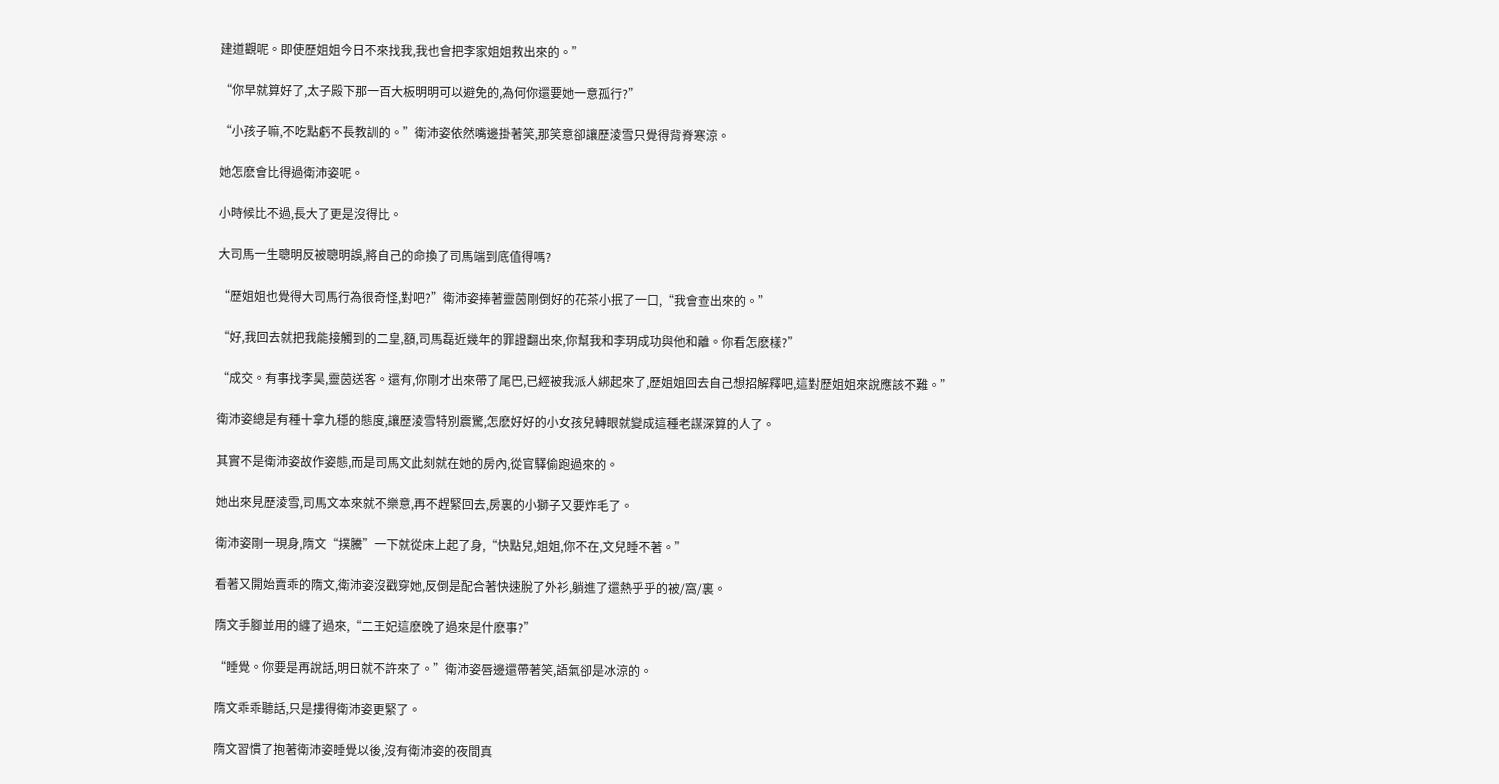建道觀呢。即使歷姐姐今日不來找我,我也會把李家姐姐救出來的。”

“你早就算好了,太子殿下那一百大板明明可以避免的,為何你還要她一意孤行?”

“小孩子嘛,不吃點虧不長教訓的。”衛沛姿依然嘴邊掛著笑,那笑意卻讓歷淩雪只覺得背脊寒涼。

她怎麽會比得過衛沛姿呢。

小時候比不過,長大了更是沒得比。

大司馬一生聰明反被聰明誤,將自己的命換了司馬端到底值得嗎?

“歷姐姐也覺得大司馬行為很奇怪,對吧?”衛沛姿捧著靈茵剛倒好的花茶小抿了一口,“我會查出來的。”

“好,我回去就把我能接觸到的二皇,額,司馬磊近幾年的罪證翻出來,你幫我和李玥成功與他和離。你看怎麽樣?”

“成交。有事找李昊,靈茵送客。還有,你剛才出來帶了尾巴,已經被我派人綁起來了,歷姐姐回去自己想招解釋吧,這對歷姐姐來說應該不難。”

衛沛姿總是有種十拿九穩的態度,讓歷淩雪特別震驚,怎麽好好的小女孩兒轉眼就變成這種老謀深算的人了。

其實不是衛沛姿故作姿態,而是司馬文此刻就在她的房內,從官驛偷跑過來的。

她出來見歷淩雪,司馬文本來就不樂意,再不趕緊回去,房裏的小獅子又要炸毛了。

衛沛姿剛一現身,隋文“撲騰”一下就從床上起了身,“快點兒,姐姐,你不在,文兒睡不著。”

看著又開始賣乖的隋文,衛沛姿沒戳穿她,反倒是配合著快速脫了外衫,躺進了還熱乎乎的被/窩/裏。

隋文手腳並用的纏了過來,“二王妃這麽晚了過來是什麽事?”

“睡覺。你要是再說話,明日就不許來了。”衛沛姿唇邊還帶著笑,語氣卻是冰涼的。

隋文乖乖聽話,只是摟得衛沛姿更緊了。

隋文習慣了抱著衛沛姿睡覺以後,沒有衛沛姿的夜間真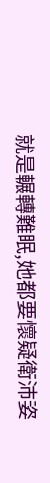就是輾轉難眠,她都要懷疑衛沛姿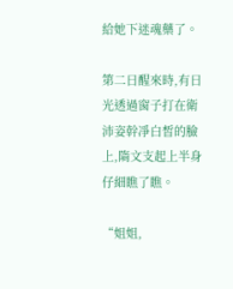給她下迷魂藥了。

第二日醒來時,有日光透過窗子打在衛沛姿幹凈白皙的臉上,隋文支起上半身仔細瞧了瞧。

“姐姐,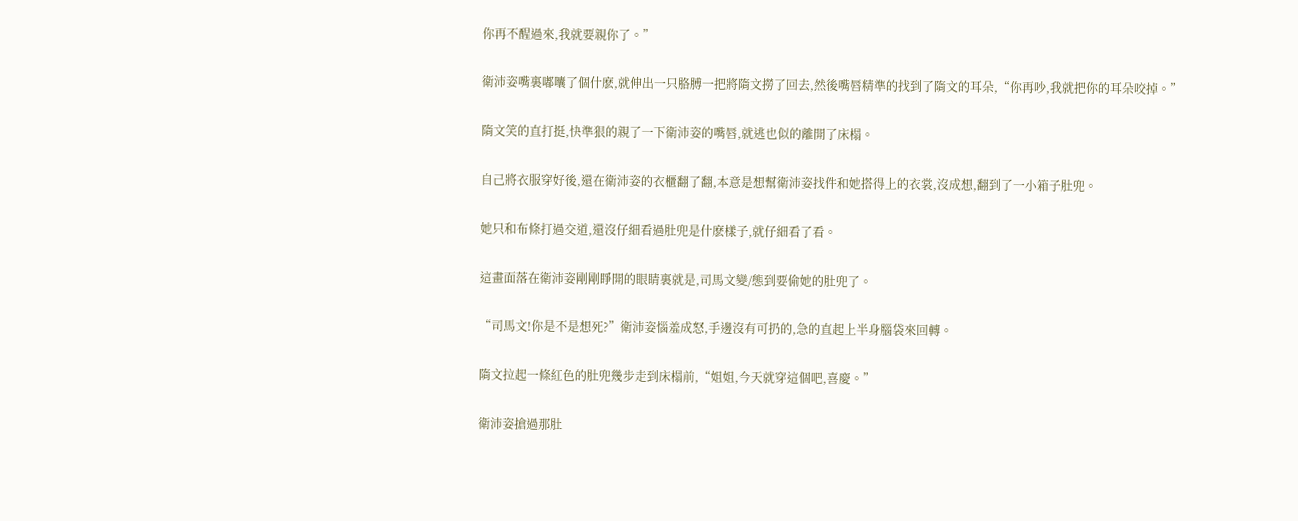你再不醒過來,我就要親你了。”

衛沛姿嘴裏嘟囔了個什麽,就伸出一只胳膊一把將隋文撈了回去,然後嘴唇精準的找到了隋文的耳朵,“你再吵,我就把你的耳朵咬掉。”

隋文笑的直打挺,快準狠的親了一下衛沛姿的嘴唇,就逃也似的離開了床榻。

自己將衣服穿好後,還在衛沛姿的衣櫃翻了翻,本意是想幫衛沛姿找件和她搭得上的衣裳,沒成想,翻到了一小箱子肚兜。

她只和布條打過交道,還沒仔細看過肚兜是什麽樣子,就仔細看了看。

這畫面落在衛沛姿剛剛睜開的眼睛裏就是,司馬文變/態到要偷她的肚兜了。

“司馬文!你是不是想死?”衛沛姿惱羞成怒,手邊沒有可扔的,急的直起上半身腦袋來回轉。

隋文拉起一條紅色的肚兜幾步走到床榻前,“姐姐,今天就穿這個吧,喜慶。”

衛沛姿搶過那肚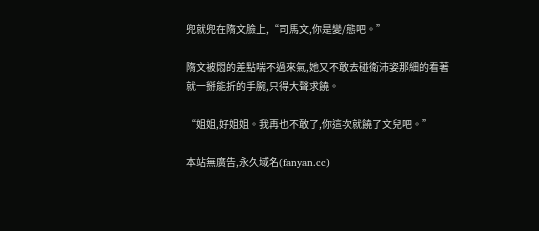兜就兜在隋文臉上,“司馬文,你是變/態吧。”

隋文被悶的差點喘不過來氣,她又不敢去碰衛沛姿那細的看著就一掰能折的手腕,只得大聲求饒。

“姐姐,好姐姐。我再也不敢了,你這次就饒了文兒吧。”

本站無廣告,永久域名(fanyan.cc)